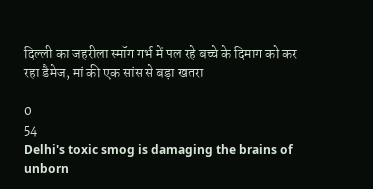दिल्ली का जहरीला स्मॉग गर्भ में पल रहे बच्चे के दिमाग को कर रहा डैमेज, मां की एक सांस से बड़ा खतरा

0
54
Delhi's toxic smog is damaging the brains of unborn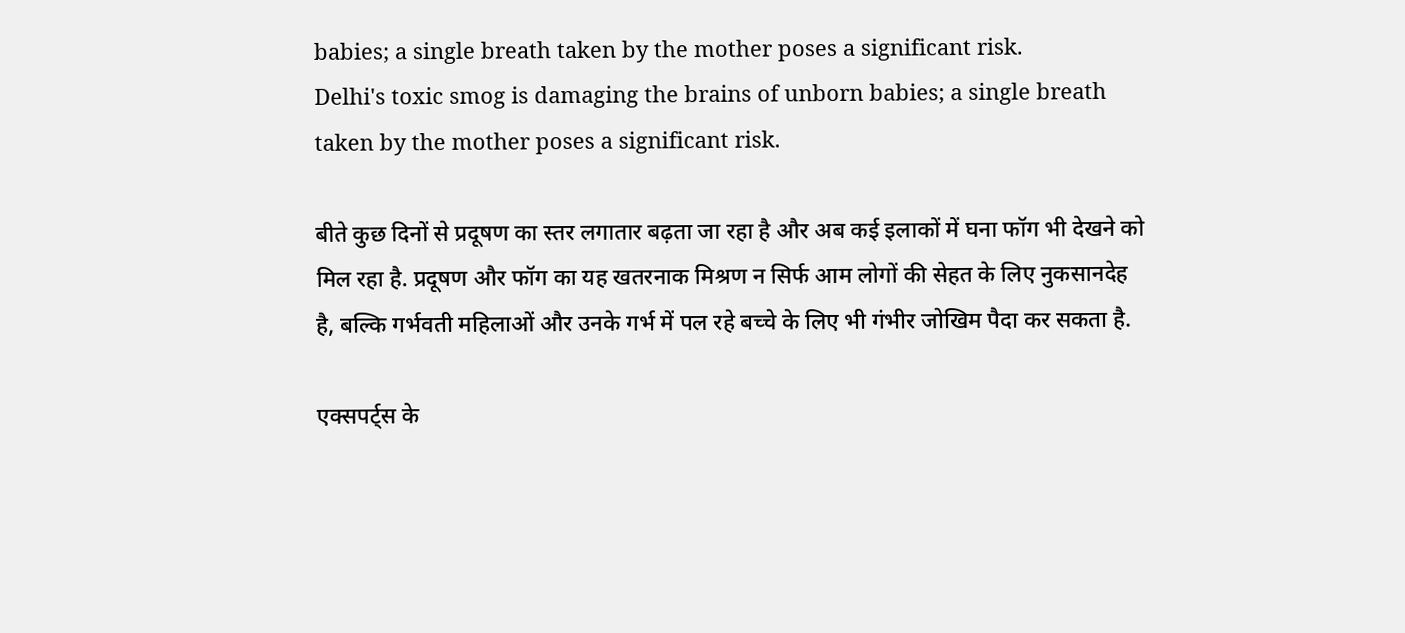babies; a single breath taken by the mother poses a significant risk.
Delhi's toxic smog is damaging the brains of unborn babies; a single breath taken by the mother poses a significant risk.

बीते कुछ दिनों से प्रदूषण का स्तर लगातार बढ़ता जा रहा है और अब कई इलाकों में घना फॉग भी देखने को मिल रहा है. प्रदूषण और फॉग का यह खतरनाक मिश्रण न सिर्फ आम लोगों की सेहत के लिए नुकसानदेह है, बल्कि गर्भवती महिलाओं और उनके गर्भ में पल रहे बच्चे के लिए भी गंभीर जोखिम पैदा कर सकता है.

एक्सपर्ट्स के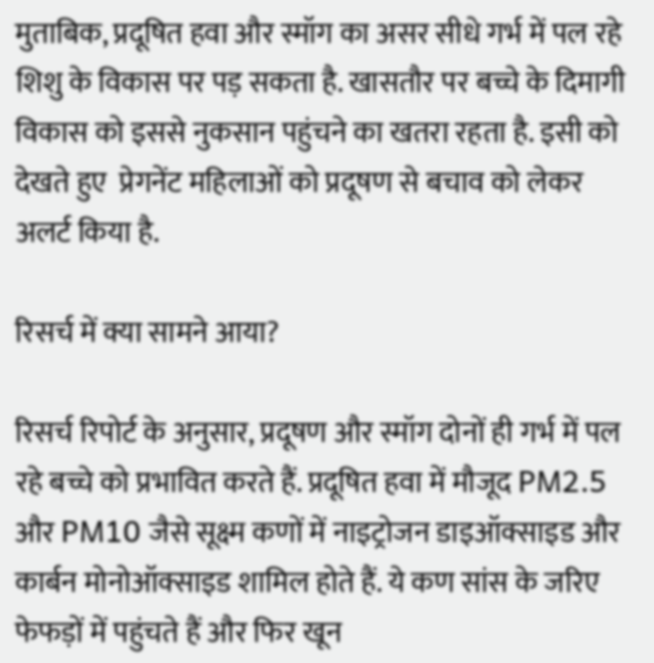मुताबिक, प्रदूषित हवा और स्मॉग का असर सीधे गर्भ में पल रहे शिशु के विकास पर पड़ सकता है. खासतौर पर बच्चे के दिमागी विकास को इससे नुकसान पहुंचने का खतरा रहता है. इसी को देखते हुए  प्रेगनेंट महिलाओं को प्रदूषण से बचाव को लेकर अलर्ट किया है.

रिसर्च में क्या सामने आया?

रिसर्च रिपोर्ट के अनुसार, प्रदूषण और स्मॉग दोनों ही गर्भ में पल रहे बच्चे को प्रभावित करते हैं. प्रदूषित हवा में मौजूद PM2.5 और PM10 जैसे सूक्ष्म कणों में नाइट्रोजन डाइऑक्साइड और कार्बन मोनोऑक्साइड शामिल होते हैं. ये कण सांस के जरिए फेफड़ों में पहुंचते हैं और फिर खून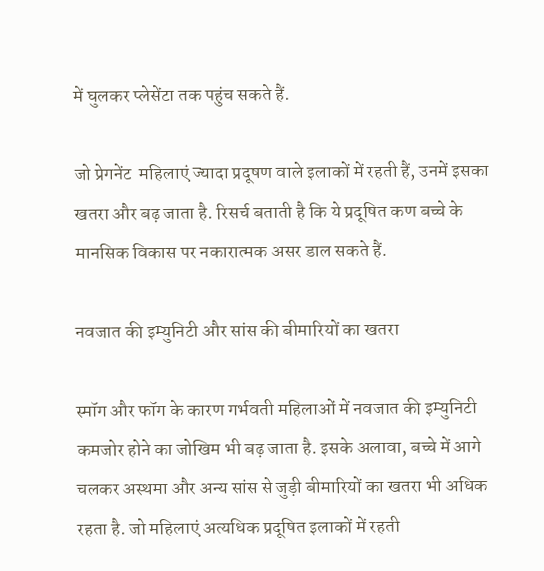में घुलकर प्लेसेंटा तक पहुंच सकते हैं.

जो प्रेगनेंट  महिलाएं ज्यादा प्रदूषण वाले इलाकों में रहती हैं, उनमें इसका खतरा और बढ़ जाता है. रिसर्च बताती है कि ये प्रदूषित कण बच्चे के मानसिक विकास पर नकारात्मक असर डाल सकते हैं.

नवजात की इम्युनिटी और सांस की बीमारियों का खतरा

स्मॉग और फॉग के कारण गर्भवती महिलाओं में नवजात की इम्युनिटी कमजोर होने का जोखिम भी बढ़ जाता है. इसके अलावा, बच्चे में आगे चलकर अस्थमा और अन्य सांस से जुड़ी बीमारियों का खतरा भी अधिक रहता है. जो महिलाएं अत्यधिक प्रदूषित इलाकों में रहती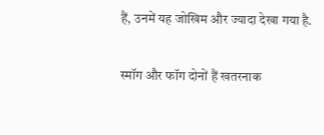हैं, उनमें यह जोखिम और ज्यादा देखा गया है.

स्मॉग और फॉग दोनों हैं खतरनाक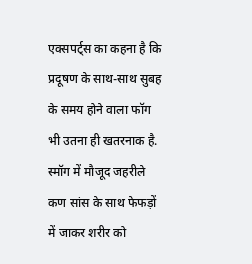एक्सपर्ट्स का कहना है कि प्रदूषण के साथ-साथ सुबह के समय होने वाला फॉग भी उतना ही खतरनाक है. स्मॉग में मौजूद जहरीले कण सांस के साथ फेफड़ों में जाकर शरीर को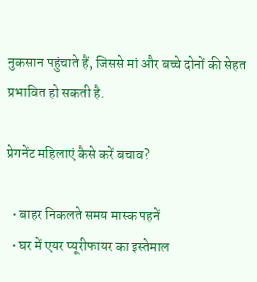नुकसान पहुंचाते हैं, जिससे मां और बच्चे दोनों की सेहत प्रभावित हो सकती है.

प्रेगनेंट महिलाएं कैसे करें बचाव?

  • बाहर निकलते समय मास्क पहनें
  • घर में एयर प्यूरीफायर का इस्तेमाल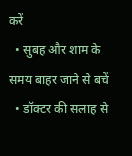करें
  • सुबह और शाम के समय बाहर जाने से बचें
  • डॉक्टर की सलाह से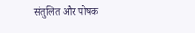संतुलित और पोषक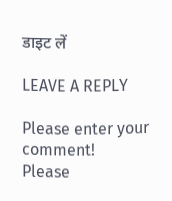डाइट लें

LEAVE A REPLY

Please enter your comment!
Please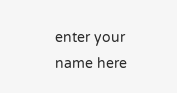enter your name here